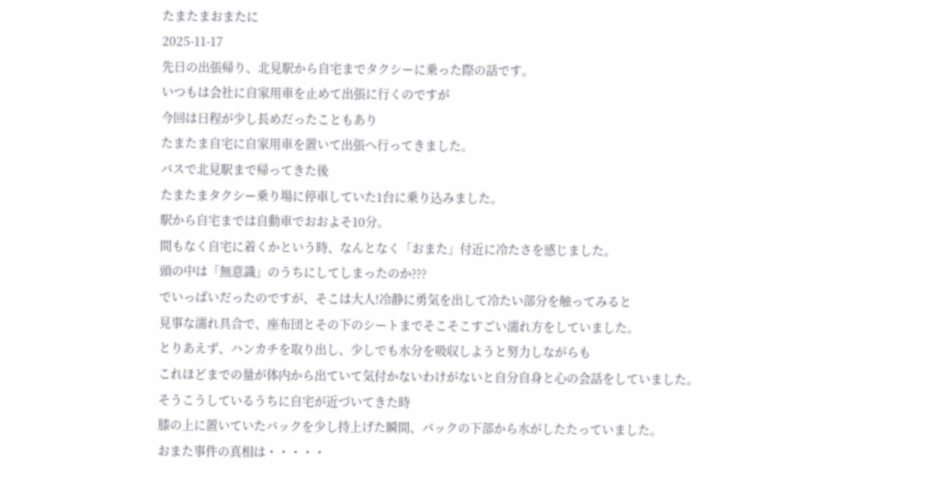たまたまおまたに
2025-11-17
先日の出張帰り、北見駅から自宅までタクシーに乗った際の話です。
いつもは会社に自家用車を止めて出張に行くのですが
今回は日程が少し長めだったこともあり
たまたま自宅に自家用車を置いて出張へ行ってきました。
バスで北見駅まで帰ってきた後
たまたまタクシー乗り場に停車していた1台に乗り込みました。
駅から自宅までは自動車でおおよそ10分。
間もなく自宅に着くかという時、なんとなく「おまた」付近に冷たさを感じました。
頭の中は「無意識」のうちにしてしまったのか???
でいっぱいだったのですが、そこは大人!冷静に勇気を出して冷たい部分を触ってみると
見事な濡れ具合で、座布団とその下のシートまでそこそこすごい濡れ方をしていました。
とりあえず、ハンカチを取り出し、少しでも水分を吸収しようと努力しながらも
これほどまでの量が体内から出ていて気付かないわけがないと自分自身と心の会話をしていました。
そうこうしているうちに自宅が近づいてきた時
膝の上に置いていたバックを少し持上げた瞬間、バックの下部から水がしたたっていました。
おまた事件の真相は・・・・・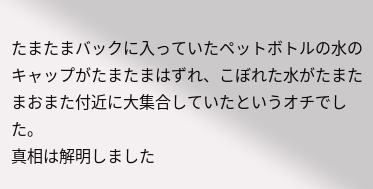たまたまバックに入っていたペットボトルの水の
キャップがたまたまはずれ、こぼれた水がたまたまおまた付近に大集合していたというオチでした。
真相は解明しました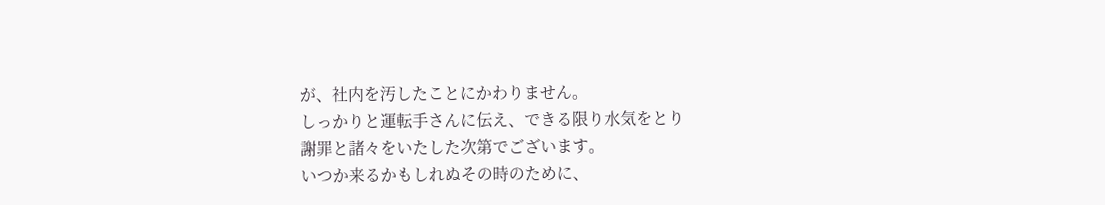が、社内を汚したことにかわりません。
しっかりと運転手さんに伝え、できる限り水気をとり
謝罪と諸々をいたした次第でございます。
いつか来るかもしれぬその時のために、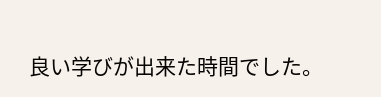良い学びが出来た時間でした。